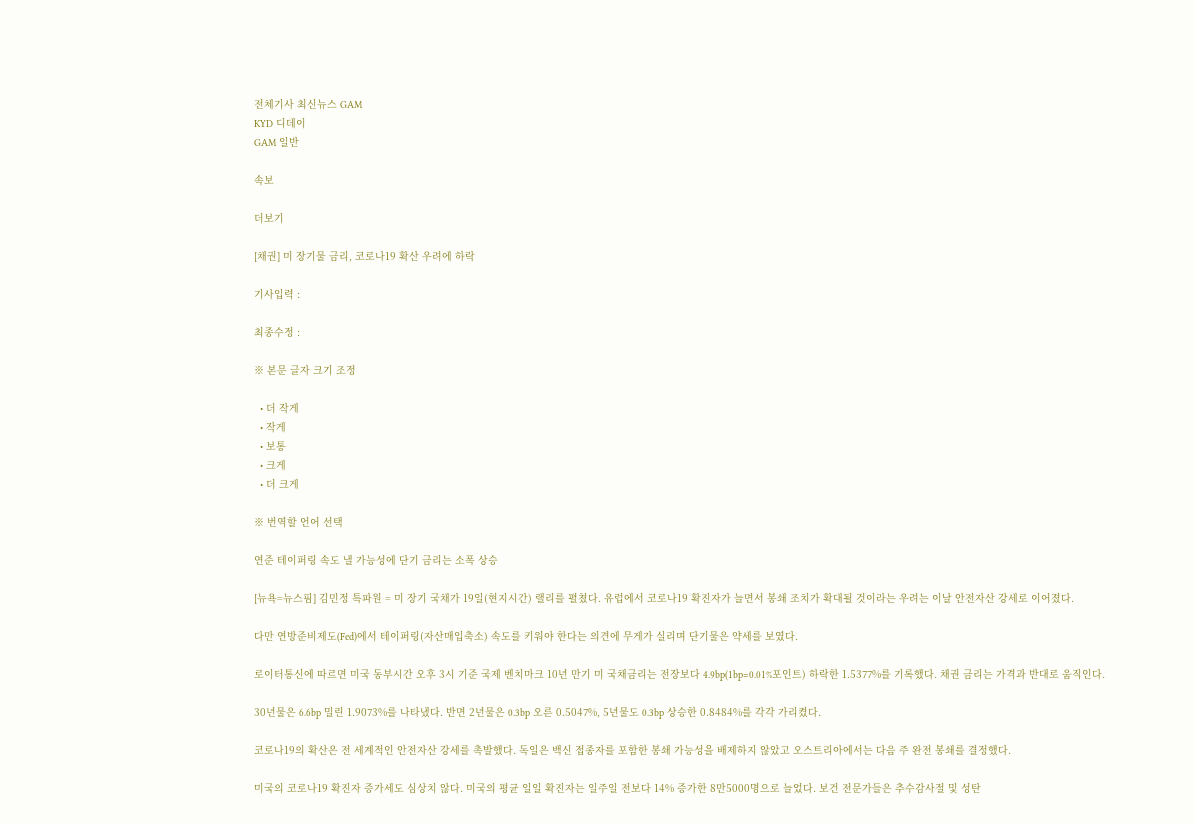전체기사 최신뉴스 GAM
KYD 디데이
GAM 일반

속보

더보기

[채권] 미 장기물 금리, 코로나19 확산 우려에 하락

기사입력 :

최종수정 :

※ 본문 글자 크기 조정

  • 더 작게
  • 작게
  • 보통
  • 크게
  • 더 크게

※ 번역할 언어 선택

연준 테이퍼링 속도 낼 가능성에 단기 금리는 소폭 상승

[뉴욕=뉴스핌] 김민정 특파원 = 미 장기 국채가 19일(현지시간) 랠리를 펼쳤다. 유럽에서 코로나19 확진자가 늘면서 봉쇄 조치가 확대될 것이라는 우려는 이날 안전자산 강세로 이어졌다.

다만 연방준비제도(Fed)에서 테이퍼링(자산매입축소) 속도를 키워야 한다는 의견에 무게가 실리며 단기물은 약세를 보였다.

로이터통신에 따르면 미국 동부시간 오후 3시 기준 국제 벤치마크 10년 만기 미 국채금리는 전장보다 4.9bp(1bp=0.01%포인트) 하락한 1.5377%를 기록했다. 채권 금리는 가격과 반대로 움직인다.

30년물은 6.6bp 밀린 1.9073%를 나타냈다. 반면 2년물은 0.3bp 오른 0.5047%, 5년물도 0.3bp 상승한 0.8484%를 각각 가리켰다.

코로나19의 확산은 전 세계적인 안전자산 강세를 촉발했다. 독일은 백신 접종자를 포함한 봉쇄 가능성을 배제하지 않았고 오스트리아에서는 다음 주 완전 봉쇄를 결정했다.

미국의 코로나19 확진자 증가세도 심상치 않다. 미국의 평균 일일 확진자는 일주일 전보다 14% 증가한 8만5000명으로 늘었다. 보건 전문가들은 추수감사절 및 성탄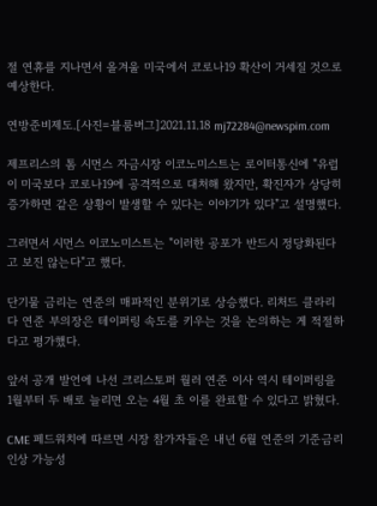절 연휴를 지나면서 올겨울 미국에서 코로나19 확산이 거세질 것으로 예상한다.

연방준비제도.[사진=블룸버그]2021.11.18 mj72284@newspim.com

제프리스의 톰 시먼스 자금시장 이코노미스트는 로이터통신에 "유럽이 미국보다 코로나19에 공격적으로 대처해 왔지만, 확진자가 상당히 증가하면 같은 상황이 발생할 수 있다는 이야기가 있다"고 설명했다.

그러면서 시먼스 이코노미스트는 "이러한 공포가 반드시 정당화된다고 보진 않는다"고 했다.

단기물 금리는 연준의 매파적인 분위기로 상승했다. 리처드 클라리다 연준 부의장은 테이퍼링 속도를 키우는 것을 논의하는 게 적절하다고 평가했다.

앞서 공개 발언에 나선 크리스토퍼 월러 연준 이사 역시 테이퍼링을 1월부터 두 배로 늘리면 오는 4월 초 이를 완료할 수 있다고 밝혔다.

CME 페드워치에 따르면 시장 참가자들은 내년 6월 연준의 기준금리 인상 가능성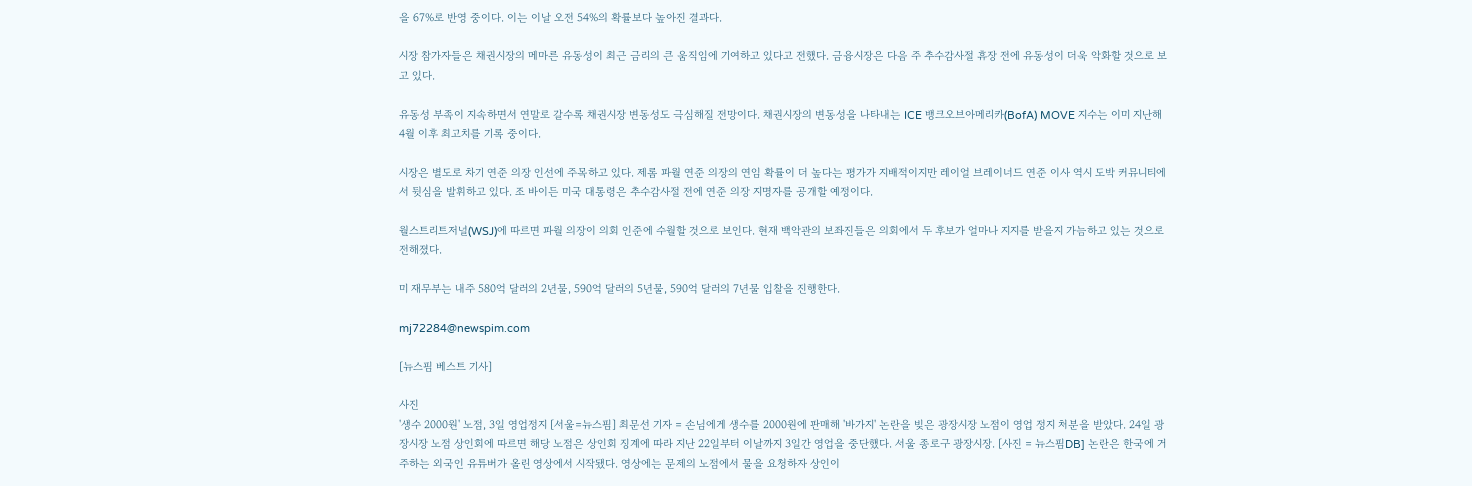을 67%로 반영 중이다. 이는 이날 오전 54%의 확률보다 높아진 결과다.

시장 참가자들은 채권시장의 메마른 유동성이 최근 금리의 큰 움직임에 기여하고 있다고 전했다. 금융시장은 다음 주 추수감사절 휴장 전에 유동성이 더욱 악화할 것으로 보고 있다.

유동성 부족이 지속하면서 연말로 갈수록 채권시장 변동성도 극심해질 전망이다. 채권시장의 변동성을 나타내는 ICE 뱅크오브아메리카(BofA) MOVE 지수는 이미 지난해 4월 이후 최고치를 기록 중이다.

시장은 별도로 차기 연준 의장 인선에 주목하고 있다. 제롬 파월 연준 의장의 연임 확률이 더 높다는 평가가 지배적이지만 레이얼 브레이너드 연준 이사 역시 도박 커뮤니티에서 뒷심을 발휘하고 있다. 조 바이든 미국 대통령은 추수감사절 전에 연준 의장 지명자를 공개할 예정이다.

월스트리트저널(WSJ)에 따르면 파월 의장이 의회 인준에 수월할 것으로 보인다. 현재 백악관의 보좌진들은 의회에서 두 후보가 얼마나 지지를 받을지 가늠하고 있는 것으로 전해졌다.

미 재무부는 내주 580억 달러의 2년물, 590억 달러의 5년물, 590억 달러의 7년물 입찰을 진행한다.

mj72284@newspim.com

[뉴스핌 베스트 기사]

사진
'생수 2000원' 노점, 3일 영업정지 [서울=뉴스핌] 최문선 기자 = 손님에게 생수를 2000원에 판매해 '바가지' 논란을 빚은 광장시장 노점이 영업 정지 처분을 받았다. 24일 광장시장 노점 상인회에 따르면 해당 노점은 상인회 징계에 따라 지난 22일부터 이날까지 3일간 영업을 중단했다. 서울 종로구 광장시장. [사진 = 뉴스핌DB] 논란은 한국에 거주하는 외국인 유튜버가 올린 영상에서 시작됐다. 영상에는 문제의 노점에서 물을 요청하자 상인이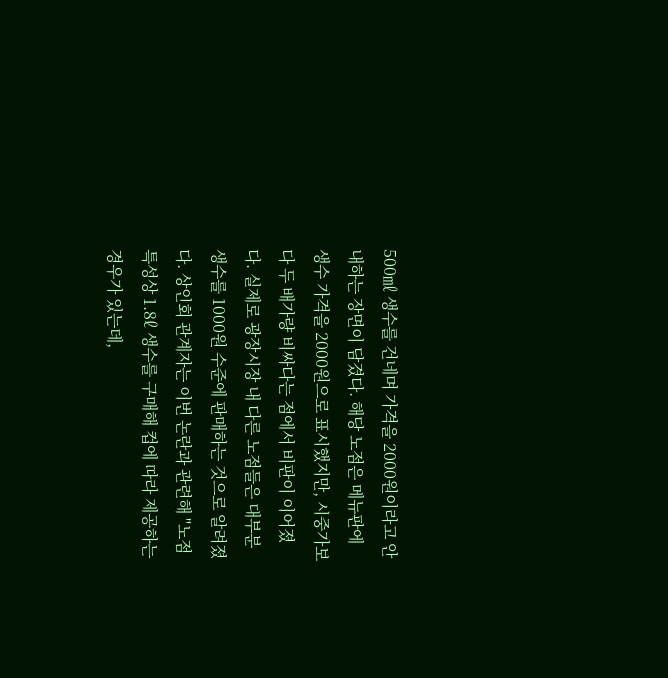500㎖ 생수를 건네며 가격을 2000원이라고 안내하는 장면이 담겼다. 해당 노점은 메뉴판에 생수 가격을 2000원으로 표시했지만, 시중가보다 두 배가량 비싸다는 점에서 비판이 이어졌다. 실제로 광장시장 내 다른 노점들은 대부분 생수를 1000원 수준에 판매하는 것으로 알려졌다. 상인회 관계자는 이번 논란과 관련해 "노점 특성상 1.8ℓ 생수를 구매해 컵에 따라 제공하는 경우가 있는데,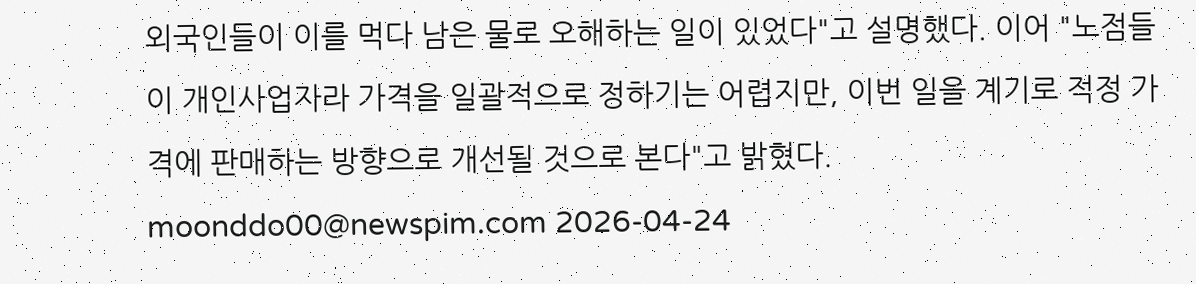외국인들이 이를 먹다 남은 물로 오해하는 일이 있었다"고 설명했다. 이어 "노점들이 개인사업자라 가격을 일괄적으로 정하기는 어렵지만, 이번 일을 계기로 적정 가격에 판매하는 방향으로 개선될 것으로 본다"고 밝혔다. moonddo00@newspim.com 2026-04-24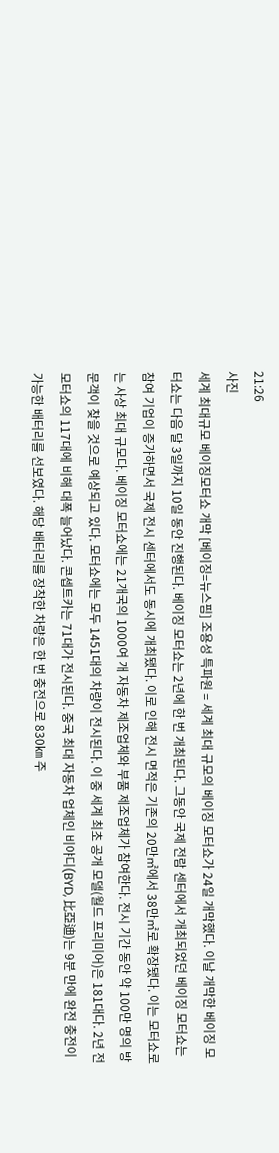21:26
사진
세계 최대규모 베이징모터쇼 개막 [베이징=뉴스핌] 조용성 특파원 = 세계 최대 규모의 베이징 모터쇼가 24일 개막했다. 이날 개막한 베이징 모터쇼는 다음 달 3일까지 10일 동안 진행된다. 베이징 모터쇼는 2년에 한 번 개최된다. 그동안 국제 전람 센터에서 개최되었던 베이징 모터쇼는 참여 기업이 증가하면서 국제 전시 센터에서도 동시에 개최됐다. 이로 인해 전시 면적은 기존의 20만㎡에서 38만㎡로 확장됐다. 이는 모터쇼로는 사상 최대 규모다. 베이징 모터쇼에는 21개국의 1000여 개 자동차 제조업체와 부품 제조업체가 참여한다. 전시 기간 동안 약 100만 명의 방문객이 찾을 것으로 예상되고 있다. 모터쇼에는 모두 1451대의 차량이 전시된다. 이 중 세계 최초 공개 모델(월드 프리미어)은 181대다. 2년 전 모터쇼의 117대에 비해 대폭 늘어났다. 콘셉트카는 71대가 전시된다. 중국 최대 자동차 업체인 비야디(BYD, 比亞迪)는 9분 만에 완전 충전이 가능한 배터리를 선보였다. 해당 배터리를 장착한 차량은 한 번 충전으로 830㎞ 주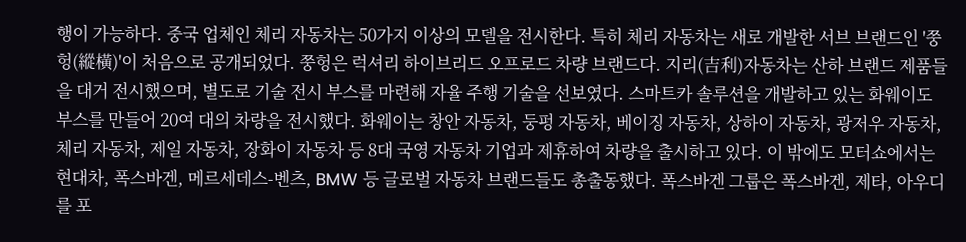행이 가능하다. 중국 업체인 체리 자동차는 50가지 이상의 모델을 전시한다. 특히 체리 자동차는 새로 개발한 서브 브랜드인 '쭝헝(縱橫)'이 처음으로 공개되었다. 쭝헝은 럭셔리 하이브리드 오프로드 차량 브랜드다. 지리(吉利)자동차는 산하 브랜드 제품들을 대거 전시했으며, 별도로 기술 전시 부스를 마련해 자율 주행 기술을 선보였다. 스마트카 솔루션을 개발하고 있는 화웨이도 부스를 만들어 20여 대의 차량을 전시했다. 화웨이는 창안 자동차, 둥펑 자동차, 베이징 자동차, 상하이 자동차, 광저우 자동차, 체리 자동차, 제일 자동차, 장화이 자동차 등 8대 국영 자동차 기업과 제휴하여 차량을 출시하고 있다. 이 밖에도 모터쇼에서는 현대차, 폭스바겐, 메르세데스-벤츠, BMW 등 글로벌 자동차 브랜드들도 총출동했다. 폭스바겐 그룹은 폭스바겐, 제타, 아우디를 포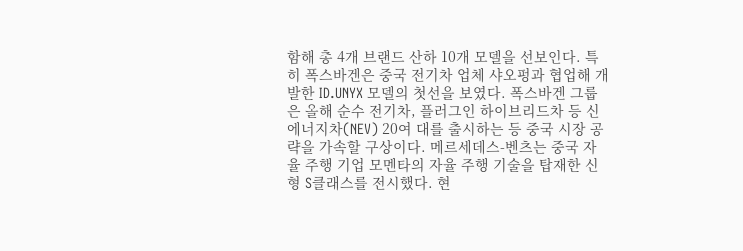함해 총 4개 브랜드 산하 10개 모델을 선보인다. 특히 폭스바겐은 중국 전기차 업체 샤오펑과 협업해 개발한 ID.UNYX 모델의 첫선을 보였다. 폭스바겐 그룹은 올해 순수 전기차, 플러그인 하이브리드차 등 신에너지차(NEV) 20여 대를 출시하는 등 중국 시장 공략을 가속할 구상이다. 메르세데스-벤츠는 중국 자율 주행 기업 모멘타의 자율 주행 기술을 탑재한 신형 S클래스를 전시했다. 현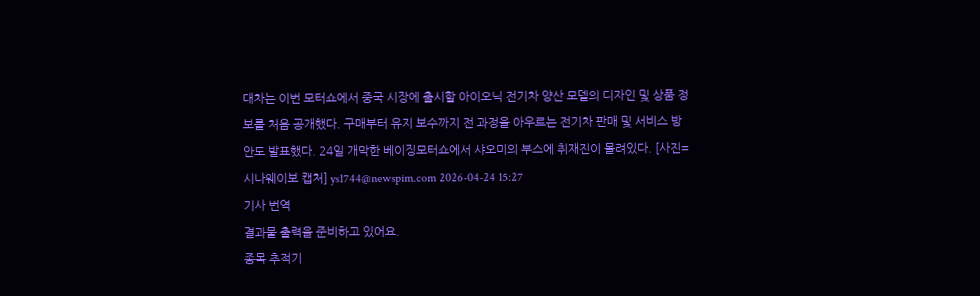대차는 이번 모터쇼에서 중국 시장에 출시할 아이오닉 전기차 양산 모델의 디자인 및 상품 정보를 처음 공개했다. 구매부터 유지 보수까지 전 과정을 아우르는 전기차 판매 및 서비스 방안도 발표했다. 24일 개막한 베이징모터쇼에서 샤오미의 부스에 취재진이 몰려있다. [사진=시나웨이보 캡처] ys1744@newspim.com 2026-04-24 15:27
기사 번역
결과물 출력을 준비하고 있어요.
종목 추적기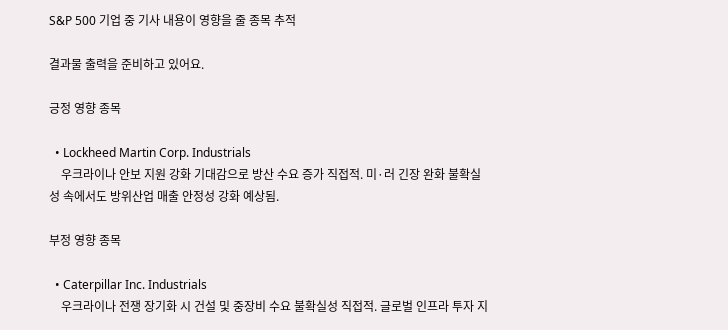S&P 500 기업 중 기사 내용이 영향을 줄 종목 추적

결과물 출력을 준비하고 있어요.

긍정 영향 종목

  • Lockheed Martin Corp. Industrials
    우크라이나 안보 지원 강화 기대감으로 방산 수요 증가 직접적. 미·러 긴장 완화 불확실성 속에서도 방위산업 매출 안정성 강화 예상됨.

부정 영향 종목

  • Caterpillar Inc. Industrials
    우크라이나 전쟁 장기화 시 건설 및 중장비 수요 불확실성 직접적. 글로벌 인프라 투자 지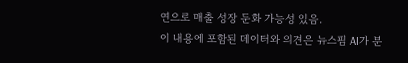연으로 매출 성장 둔화 가능성 있음.
이 내용에 포함된 데이터와 의견은 뉴스핌 AI가 분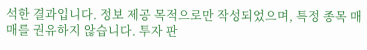석한 결과입니다. 정보 제공 목적으로만 작성되었으며, 특정 종목 매매를 권유하지 않습니다. 투자 판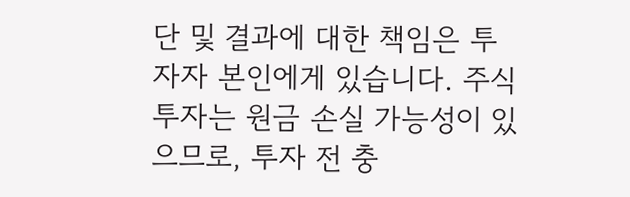단 및 결과에 대한 책임은 투자자 본인에게 있습니다. 주식 투자는 원금 손실 가능성이 있으므로, 투자 전 충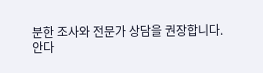분한 조사와 전문가 상담을 권장합니다.
안다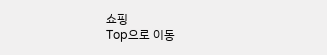쇼핑
Top으로 이동